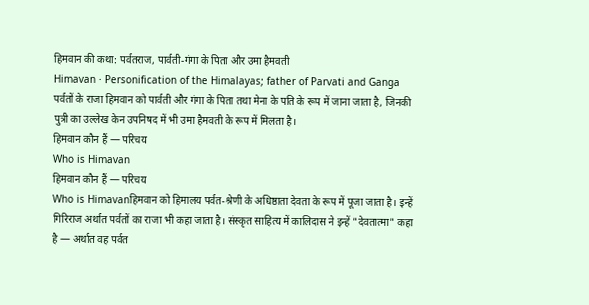हिमवान की कथा: पर्वतराज, पार्वती-गंगा के पिता और उमा हैमवती
Himavan · Personification of the Himalayas; father of Parvati and Ganga
पर्वतों के राजा हिमवान को पार्वती और गंगा के पिता तथा मेना के पति के रूप में जाना जाता है, जिनकी पुत्री का उल्लेख केन उपनिषद में भी उमा हैमवती के रूप में मिलता है।
हिमवान कौन हैं — परिचय
Who is Himavan
हिमवान कौन हैं — परिचय
Who is Himavanहिमवान को हिमालय पर्वत-श्रेणी के अधिष्ठाता देवता के रूप में पूजा जाता है। इन्हें गिरिराज अर्थात पर्वतों का राजा भी कहा जाता है। संस्कृत साहित्य में कालिदास ने इन्हें "देवतात्मा" कहा है — अर्थात वह पर्वत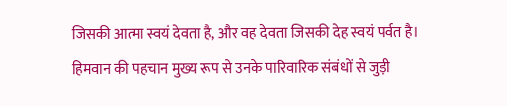जिसकी आत्मा स्वयं देवता है, और वह देवता जिसकी देह स्वयं पर्वत है।
हिमवान की पहचान मुख्य रूप से उनके पारिवारिक संबंधों से जुड़ी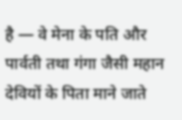है — वे मेना के पति और पार्वती तथा गंगा जैसी महान देवियों के पिता माने जाते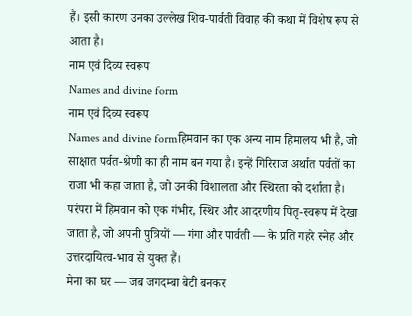हैं। इसी कारण उनका उल्लेख शिव-पार्वती विवाह की कथा में विशेष रूप से आता है।
नाम एवं दिव्य स्वरूप
Names and divine form
नाम एवं दिव्य स्वरूप
Names and divine formहिमवान का एक अन्य नाम हिमालय भी है, जो साक्षात पर्वत-श्रेणी का ही नाम बन गया है। इन्हें गिरिराज अर्थात पर्वतों का राजा भी कहा जाता है, जो उनकी विशालता और स्थिरता को दर्शाता है।
परंपरा में हिमवान को एक गंभीर, स्थिर और आदरणीय पितृ-स्वरूप में देखा जाता है, जो अपनी पुत्रियों — गंगा और पार्वती — के प्रति गहरे स्नेह और उत्तरदायित्व-भाव से युक्त हैं।
मेना का घर — जब जगदम्बा बेटी बनकर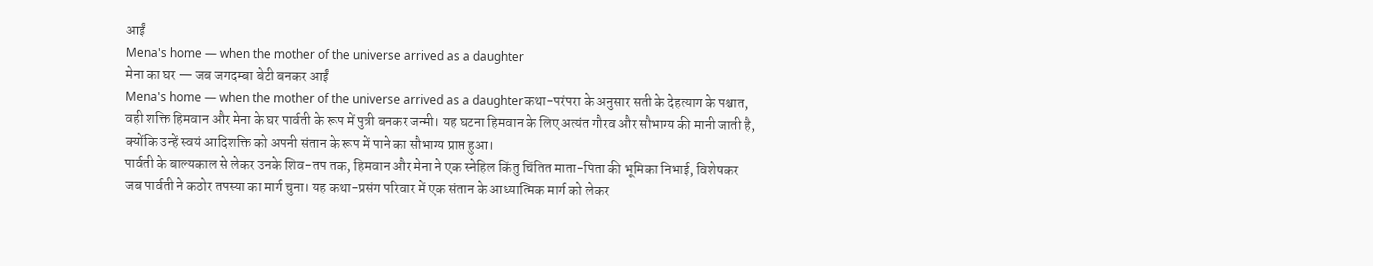आईं
Mena's home — when the mother of the universe arrived as a daughter
मेना का घर — जब जगदम्बा बेटी बनकर आईं
Mena's home — when the mother of the universe arrived as a daughterकथा-परंपरा के अनुसार सती के देहत्याग के पश्चात, वही शक्ति हिमवान और मेना के घर पार्वती के रूप में पुत्री बनकर जन्मी। यह घटना हिमवान के लिए अत्यंत गौरव और सौभाग्य की मानी जाती है, क्योंकि उन्हें स्वयं आदिशक्ति को अपनी संतान के रूप में पाने का सौभाग्य प्राप्त हुआ।
पार्वती के बाल्यकाल से लेकर उनके शिव-तप तक, हिमवान और मेना ने एक स्नेहिल किंतु चिंतित माता-पिता की भूमिका निभाई, विशेषकर जब पार्वती ने कठोर तपस्या का मार्ग चुना। यह कथा-प्रसंग परिवार में एक संतान के आध्यात्मिक मार्ग को लेकर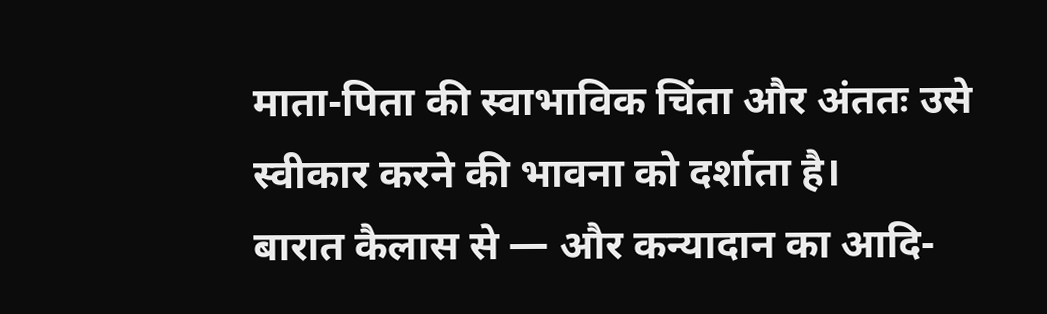माता-पिता की स्वाभाविक चिंता और अंततः उसे स्वीकार करने की भावना को दर्शाता है।
बारात कैलास से — और कन्यादान का आदि-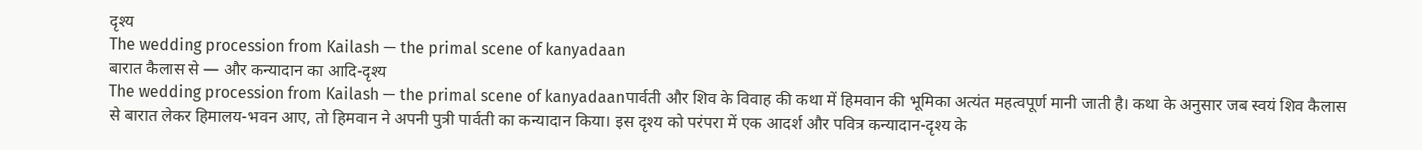दृश्य
The wedding procession from Kailash — the primal scene of kanyadaan
बारात कैलास से — और कन्यादान का आदि-दृश्य
The wedding procession from Kailash — the primal scene of kanyadaanपार्वती और शिव के विवाह की कथा में हिमवान की भूमिका अत्यंत महत्वपूर्ण मानी जाती है। कथा के अनुसार जब स्वयं शिव कैलास से बारात लेकर हिमालय-भवन आए, तो हिमवान ने अपनी पुत्री पार्वती का कन्यादान किया। इस दृश्य को परंपरा में एक आदर्श और पवित्र कन्यादान-दृश्य के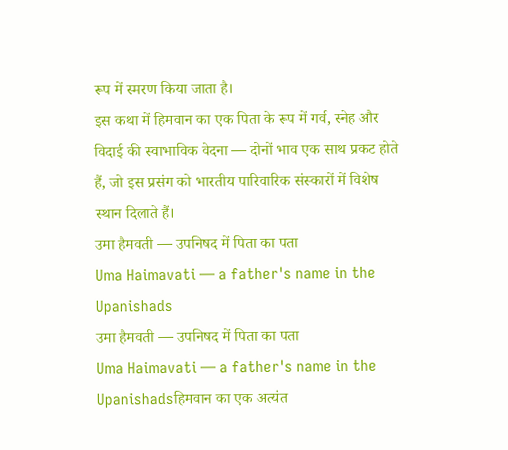रूप में स्मरण किया जाता है।
इस कथा में हिमवान का एक पिता के रूप में गर्व, स्नेह और विदाई की स्वाभाविक वेदना — दोनों भाव एक साथ प्रकट होते हैं, जो इस प्रसंग को भारतीय पारिवारिक संस्कारों में विशेष स्थान दिलाते हैं।
उमा हैमवती — उपनिषद में पिता का पता
Uma Haimavati — a father's name in the Upanishads
उमा हैमवती — उपनिषद में पिता का पता
Uma Haimavati — a father's name in the Upanishadsहिमवान का एक अत्यंत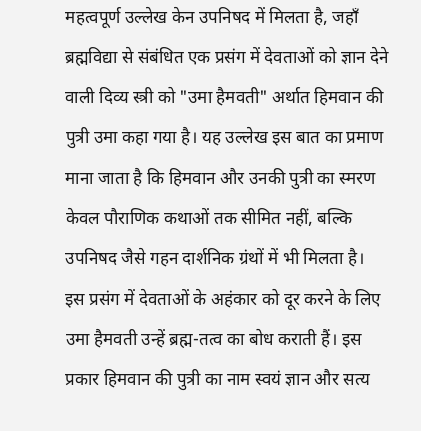महत्वपूर्ण उल्लेख केन उपनिषद में मिलता है, जहाँ ब्रह्मविद्या से संबंधित एक प्रसंग में देवताओं को ज्ञान देने वाली दिव्य स्त्री को "उमा हैमवती" अर्थात हिमवान की पुत्री उमा कहा गया है। यह उल्लेख इस बात का प्रमाण माना जाता है कि हिमवान और उनकी पुत्री का स्मरण केवल पौराणिक कथाओं तक सीमित नहीं, बल्कि उपनिषद जैसे गहन दार्शनिक ग्रंथों में भी मिलता है।
इस प्रसंग में देवताओं के अहंकार को दूर करने के लिए उमा हैमवती उन्हें ब्रह्म-तत्व का बोध कराती हैं। इस प्रकार हिमवान की पुत्री का नाम स्वयं ज्ञान और सत्य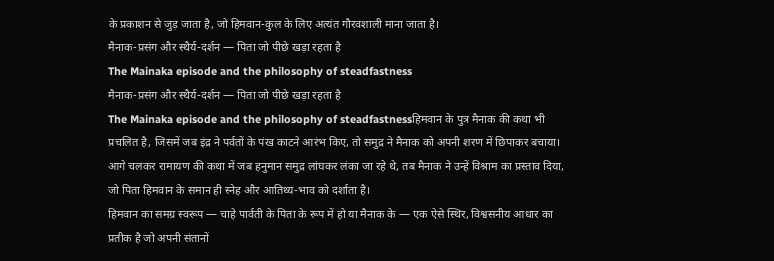के प्रकाशन से जुड़ जाता है, जो हिमवान-कुल के लिए अत्यंत गौरवशाली माना जाता है।
मैनाक-प्रसंग और स्थैर्य-दर्शन — पिता जो पीछे खड़ा रहता है
The Mainaka episode and the philosophy of steadfastness
मैनाक-प्रसंग और स्थैर्य-दर्शन — पिता जो पीछे खड़ा रहता है
The Mainaka episode and the philosophy of steadfastnessहिमवान के पुत्र मैनाक की कथा भी प्रचलित है, जिसमें जब इंद्र ने पर्वतों के पंख काटने आरंभ किए, तो समुद्र ने मैनाक को अपनी शरण में छिपाकर बचाया। आगे चलकर रामायण की कथा में जब हनुमान समुद्र लांघकर लंका जा रहे थे, तब मैनाक ने उन्हें विश्राम का प्रस्ताव दिया, जो पिता हिमवान के समान ही स्नेह और आतिथ्य-भाव को दर्शाता है।
हिमवान का समग्र स्वरूप — चाहे पार्वती के पिता के रूप में हो या मैनाक के — एक ऐसे स्थिर, विश्वसनीय आधार का प्रतीक है जो अपनी संतानों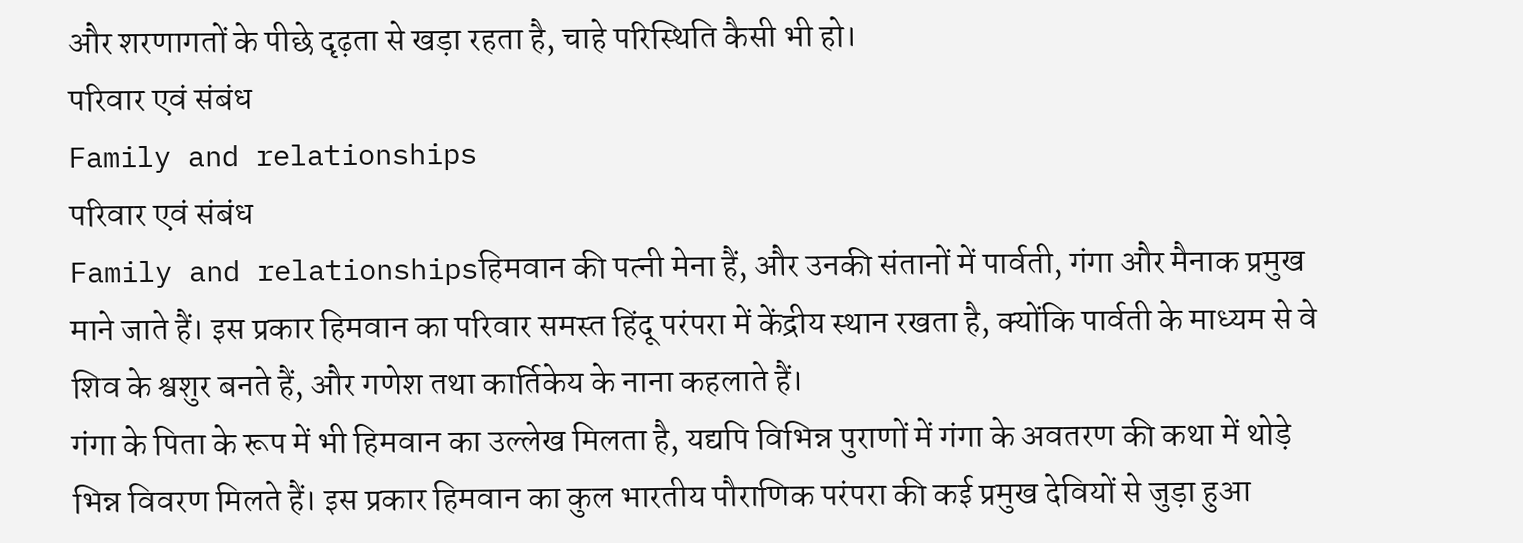और शरणागतों के पीछे दृढ़ता से खड़ा रहता है, चाहे परिस्थिति कैसी भी हो।
परिवार एवं संबंध
Family and relationships
परिवार एवं संबंध
Family and relationshipsहिमवान की पत्नी मेना हैं, और उनकी संतानों में पार्वती, गंगा और मैनाक प्रमुख माने जाते हैं। इस प्रकार हिमवान का परिवार समस्त हिंदू परंपरा में केंद्रीय स्थान रखता है, क्योंकि पार्वती के माध्यम से वे शिव के श्वशुर बनते हैं, और गणेश तथा कार्तिकेय के नाना कहलाते हैं।
गंगा के पिता के रूप में भी हिमवान का उल्लेख मिलता है, यद्यपि विभिन्न पुराणों में गंगा के अवतरण की कथा में थोड़े भिन्न विवरण मिलते हैं। इस प्रकार हिमवान का कुल भारतीय पौराणिक परंपरा की कई प्रमुख देवियों से जुड़ा हुआ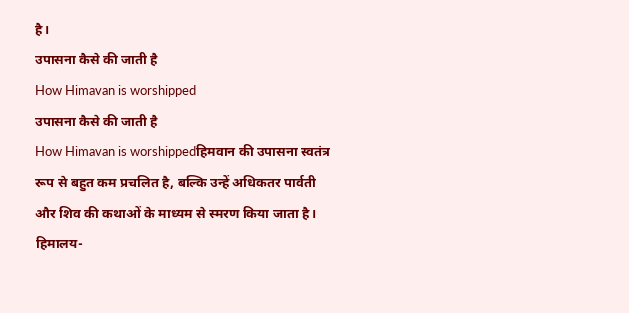है।
उपासना कैसे की जाती है
How Himavan is worshipped
उपासना कैसे की जाती है
How Himavan is worshippedहिमवान की उपासना स्वतंत्र रूप से बहुत कम प्रचलित है, बल्कि उन्हें अधिकतर पार्वती और शिव की कथाओं के माध्यम से स्मरण किया जाता है। हिमालय-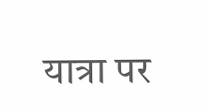यात्रा पर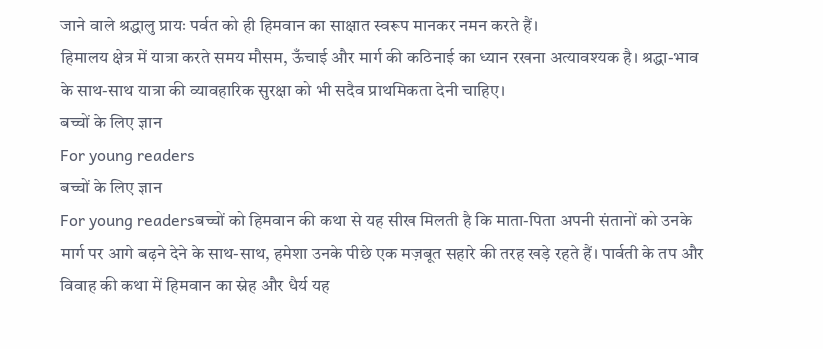जाने वाले श्रद्धालु प्रायः पर्वत को ही हिमवान का साक्षात स्वरूप मानकर नमन करते हैं।
हिमालय क्षेत्र में यात्रा करते समय मौसम, ऊँचाई और मार्ग की कठिनाई का ध्यान रखना अत्यावश्यक है। श्रद्धा-भाव के साथ-साथ यात्रा की व्यावहारिक सुरक्षा को भी सदैव प्राथमिकता देनी चाहिए।
बच्चों के लिए ज्ञान
For young readers
बच्चों के लिए ज्ञान
For young readersबच्चों को हिमवान की कथा से यह सीख मिलती है कि माता-पिता अपनी संतानों को उनके मार्ग पर आगे बढ़ने देने के साथ-साथ, हमेशा उनके पीछे एक मज़बूत सहारे की तरह खड़े रहते हैं। पार्वती के तप और विवाह की कथा में हिमवान का स्नेह और धैर्य यह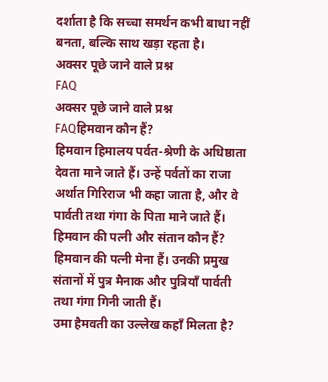दर्शाता है कि सच्चा समर्थन कभी बाधा नहीं बनता, बल्कि साथ खड़ा रहता है।
अक्सर पूछे जाने वाले प्रश्न
FAQ
अक्सर पूछे जाने वाले प्रश्न
FAQहिमवान कौन हैं?
हिमवान हिमालय पर्वत-श्रेणी के अधिष्ठाता देवता माने जाते हैं। उन्हें पर्वतों का राजा अर्थात गिरिराज भी कहा जाता है, और वे पार्वती तथा गंगा के पिता माने जाते हैं।
हिमवान की पत्नी और संतान कौन हैं?
हिमवान की पत्नी मेना हैं। उनकी प्रमुख संतानों में पुत्र मैनाक और पुत्रियाँ पार्वती तथा गंगा गिनी जाती हैं।
उमा हैमवती का उल्लेख कहाँ मिलता है?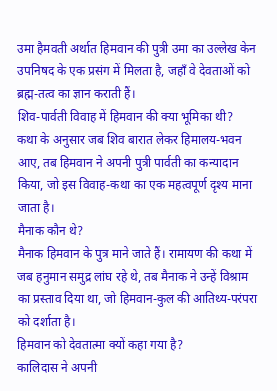उमा हैमवती अर्थात हिमवान की पुत्री उमा का उल्लेख केन उपनिषद के एक प्रसंग में मिलता है, जहाँ वे देवताओं को ब्रह्म-तत्व का ज्ञान कराती हैं।
शिव-पार्वती विवाह में हिमवान की क्या भूमिका थी?
कथा के अनुसार जब शिव बारात लेकर हिमालय-भवन आए, तब हिमवान ने अपनी पुत्री पार्वती का कन्यादान किया, जो इस विवाह-कथा का एक महत्वपूर्ण दृश्य माना जाता है।
मैनाक कौन थे?
मैनाक हिमवान के पुत्र माने जाते हैं। रामायण की कथा में जब हनुमान समुद्र लांघ रहे थे, तब मैनाक ने उन्हें विश्राम का प्रस्ताव दिया था, जो हिमवान-कुल की आतिथ्य-परंपरा को दर्शाता है।
हिमवान को देवतात्मा क्यों कहा गया है?
कालिदास ने अपनी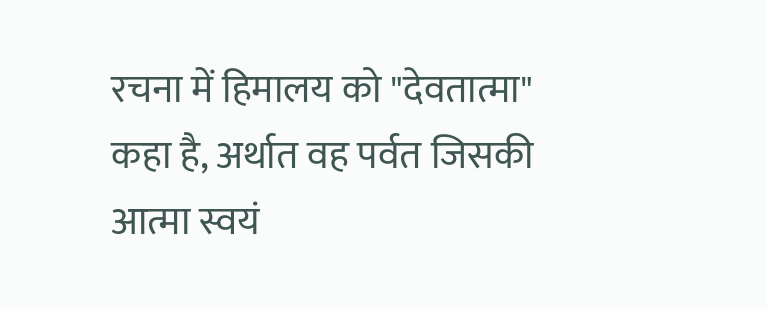रचना में हिमालय को "देवतात्मा" कहा है, अर्थात वह पर्वत जिसकी आत्मा स्वयं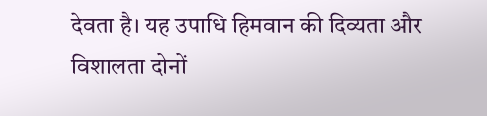देवता है। यह उपाधि हिमवान की दिव्यता और विशालता दोनों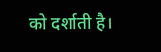को दर्शाती है।